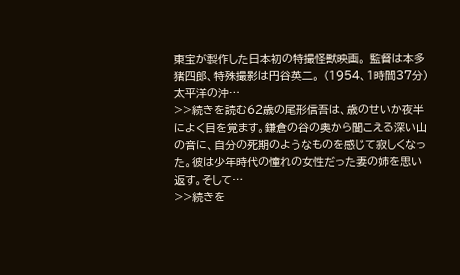東宝が製作した日本初の特撮怪獣映画。 監督は本多猪四郎、特殊撮影は円谷英二。 (1954、1時間37分) 太平洋の沖…
>>続きを読む62歳の尾形信吾は、歳のせいか夜半によく目を覚ます。鎌倉の谷の奥から聞こえる深い山の音に、自分の死期のようなものを感じて寂しくなった。彼は少年時代の憧れの女性だった妻の姉を思い返す。そして…
>>続きを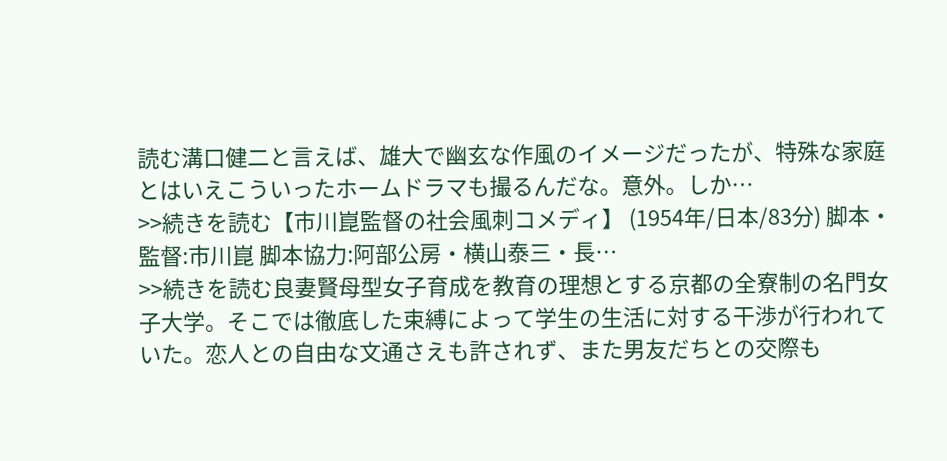読む溝口健二と言えば、雄大で幽玄な作風のイメージだったが、特殊な家庭とはいえこういったホームドラマも撮るんだな。意外。しか…
>>続きを読む【市川崑監督の社会風刺コメディ】 (1954年/日本/83分) 脚本・監督:市川崑 脚本協力:阿部公房・横山泰三・長…
>>続きを読む良妻賢母型女子育成を教育の理想とする京都の全寮制の名門女子大学。そこでは徹底した束縛によって学生の生活に対する干渉が行われていた。恋人との自由な文通さえも許されず、また男友だちとの交際も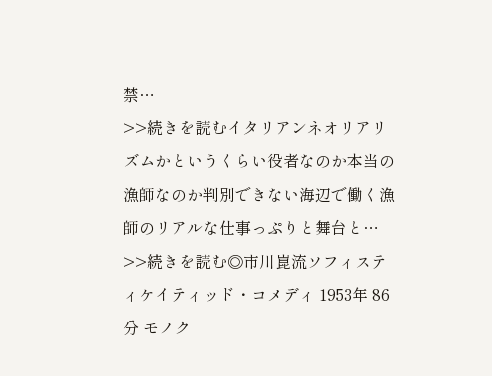禁…
>>続きを読むイタリアンネオリアリズムかというくらい役者なのか本当の漁師なのか判別できない海辺で働く漁師のリアルな仕事っぷりと舞台と…
>>続きを読む◎市川崑流ソフィスティケイティッド・コメディ 1953年 86分 モノク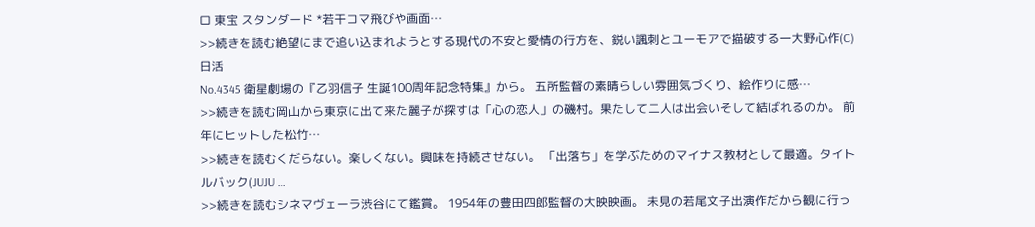ロ 東宝 スタンダード *若干コマ飛びや画面…
>>続きを読む絶望にまで追い込まれようとする現代の不安と愛情の行方を、鋭い諷刺とユーモアで描破する一大野心作(C)日活
No.4345 衛星劇場の『乙羽信子 生誕100周年記念特集』から。 五所監督の素晴らしい雰囲気づくり、絵作りに感…
>>続きを読む岡山から東京に出て来た麗子が探すは「心の恋人」の磯村。果たして二人は出会いそして結ばれるのか。 前年にヒットした松竹…
>>続きを読むくだらない。楽しくない。興味を持続させない。 「出落ち」を学ぶためのマイナス教材として最適。タイトルバック(JUJU …
>>続きを読むシネマヴェーラ渋谷にて鑑賞。 1954年の豊田四郎監督の大映映画。 未見の若尾文子出演作だから観に行っ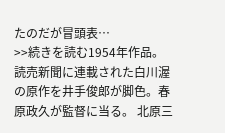たのだが冒頭表…
>>続きを読む1954年作品。 読売新聞に連載された白川渥の原作を井手俊郎が脚色。春原政久が監督に当る。 北原三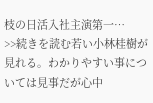枝の日活入社主演第一…
>>続きを読む若い小林桂樹が見れる。わかりやすい事については見事だが心中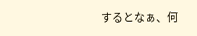するとなぁ、何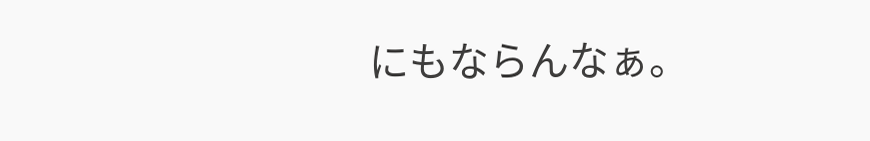にもならんなぁ。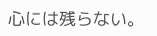心には残らない。